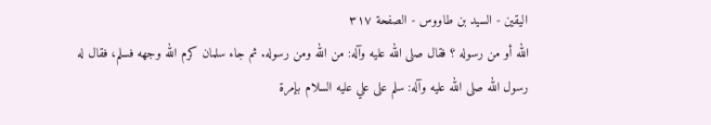اليقين - السيد بن طاووس - الصفحة ٣١٧
الله أو من رسوله ؟ فقال صلى الله عليه وآله: من الله ومن رسوله. ثم جاء سلمان كرم الله وجهه فسلم، فقال له رسول الله صلى الله عليه وآله: سلم على علي عليه السلام بإمرة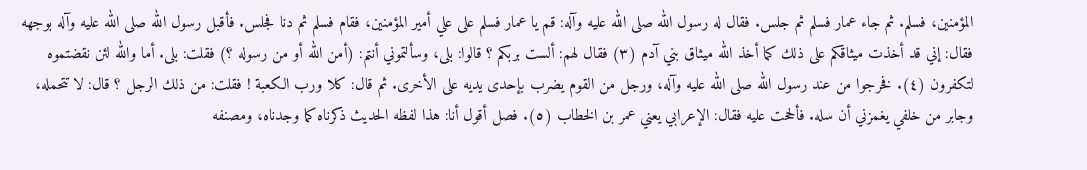المؤمنين، فسلم. ثم جاء عمار فسلم ثم جلس. فقال له رسول الله صلى الله عليه وآله: قم يا عمار فسلم على علي أمير المؤمنين، فقام فسلم ثم دنا فجلس. فأقبل رسول الله صلى الله عليه وآله بوجهه فقال: إني قد أخذت ميثاقكم على ذلك كما أخذ الله ميثاق بني آدم (٣) فقال لهم: ألست بربكم ؟ قالوا: بلى، وسألتموني أنتم: (أمن الله أو من رسوله ؟) فقلت: بلى. أما والله لئن نقضتموه لتكفرون (٤). فخرجوا من عند رسول الله صلى الله عليه وآله، ورجل من القوم يضرب بإحدى يديه على الأخرى. ثم قال: كلا ورب الكعبة ! فقلت: من ذلك الرجل ؟ قال: لا تتحمله، وجابر من خلفي يغمزني أن سله. فألححت عليه فقال: الإعرابي يعني عمر بن الخطاب (٥). فصل أقول أنا: هذا لفظه الحديث ذكرناه كما وجدناه، ومصنفه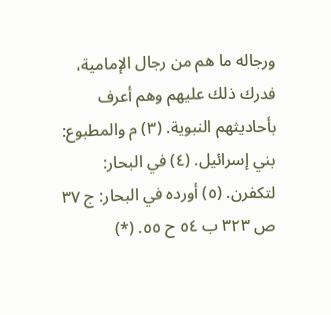ورجاله ما هم من رجال الإمامية، فدرك ذلك عليهم وهم أعرف بأحاديثهم النبوية. (٣) م والمطبوع: بني إسرائيل. (٤) في البحار: لتكفرن. (٥) أورده في البحار: ج ٣٧ ص ٣٢٣ ب ٥٤ ح ٥٥. (*)